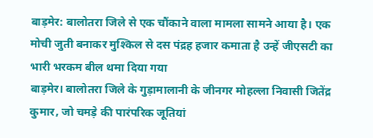बाड़मेर: बालोतरा जिले से एक चौंकाने वाला मामला सामने आया है। एक मोची जुती बनाकर मुश्किल से दस पंद्रह हजार कमाता है उन्हें जीएसटी का भारी भरकम बील थमा दिया गया
बाड़मेर। बालोतरा जिले के गुड़ामालानी के जीनगर मोहल्ला निवासी जितेंद्र कुमार, जो चमड़े की पारंपरिक जूतियां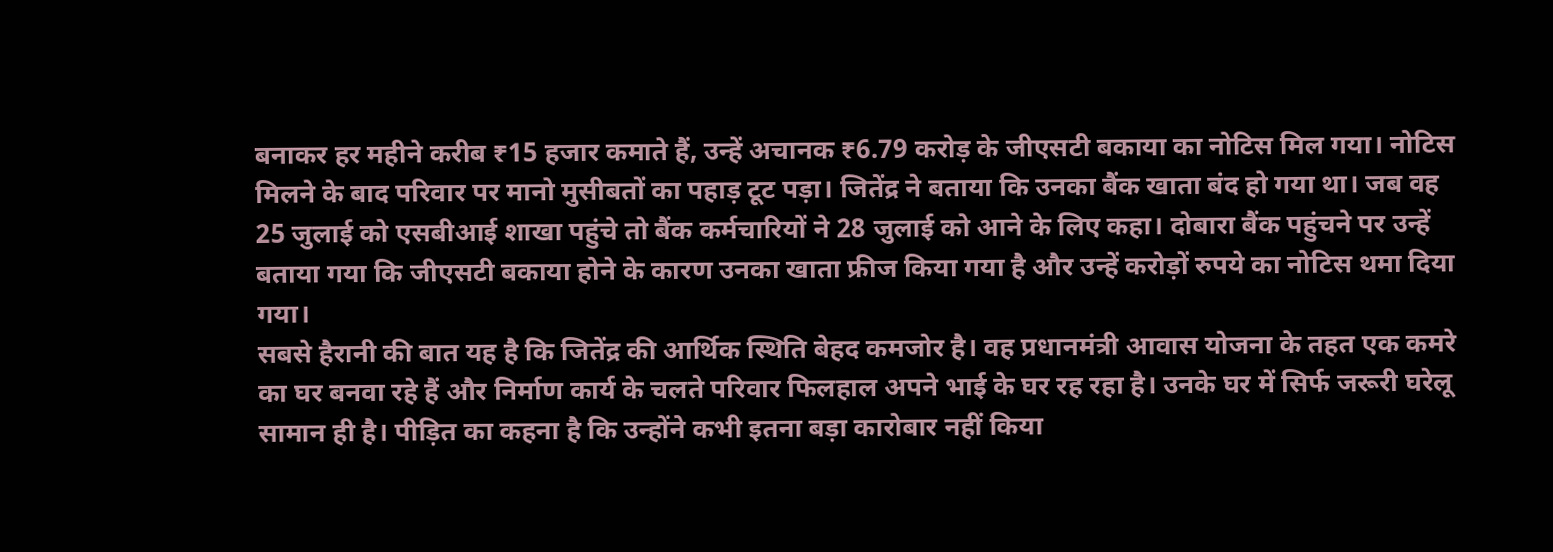बनाकर हर महीने करीब ₹15 हजार कमाते हैं, उन्हें अचानक ₹6.79 करोड़ के जीएसटी बकाया का नोटिस मिल गया। नोटिस मिलने के बाद परिवार पर मानो मुसीबतों का पहाड़ टूट पड़ा। जितेंद्र ने बताया कि उनका बैंक खाता बंद हो गया था। जब वह 25 जुलाई को एसबीआई शाखा पहुंचे तो बैंक कर्मचारियों ने 28 जुलाई को आने के लिए कहा। दोबारा बैंक पहुंचने पर उन्हें बताया गया कि जीएसटी बकाया होने के कारण उनका खाता फ्रीज किया गया है और उन्हें करोड़ों रुपये का नोटिस थमा दिया गया।
सबसे हैरानी की बात यह है कि जितेंद्र की आर्थिक स्थिति बेहद कमजोर है। वह प्रधानमंत्री आवास योजना के तहत एक कमरे का घर बनवा रहे हैं और निर्माण कार्य के चलते परिवार फिलहाल अपने भाई के घर रह रहा है। उनके घर में सिर्फ जरूरी घरेलू सामान ही है। पीड़ित का कहना है कि उन्होंने कभी इतना बड़ा कारोबार नहीं किया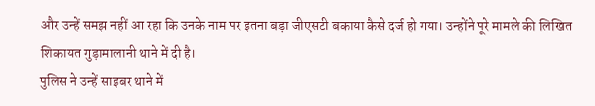और उन्हें समझ नहीं आ रहा कि उनके नाम पर इतना बड़ा जीएसटी बकाया कैसे दर्ज हो गया। उन्होंने पूरे मामले की लिखित शिकायत गुड़ामालानी थाने में दी है।
पुलिस ने उन्हें साइबर थाने में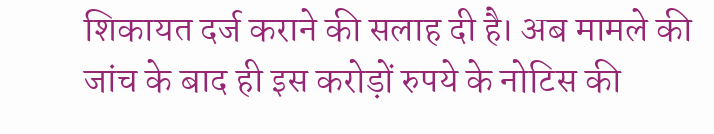शिकायत दर्ज कराने की सलाह दी है। अब मामले की जांच के बाद ही इस करोड़ों रुपये के नोटिस की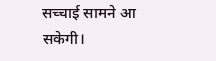सच्चाई सामने आ सकेगी।